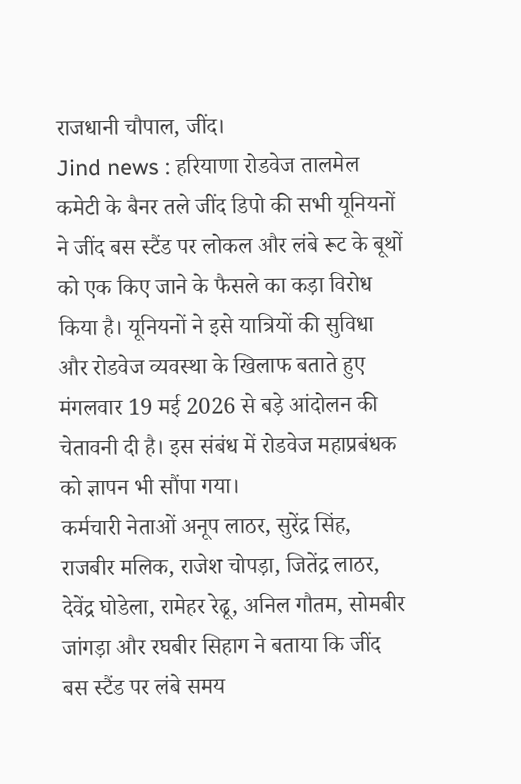राजधानी चौपाल, जींद।
Jind news : हरियाणा रोडवेज तालमेल कमेटी के बैनर तले जींद डिपो की सभी यूनियनों ने जींद बस स्टैंड पर लोकल और लंबे रूट के बूथों को एक किए जाने के फैसले का कड़ा विरोध किया है। यूनियनों ने इसे यात्रियों की सुविधा और रोडवेज व्यवस्था के खिलाफ बताते हुए मंगलवार 19 मई 2026 से बड़े आंदोलन की चेतावनी दी है। इस संबंध में रोडवेज महाप्रबंधक को ज्ञापन भी सौंपा गया।
कर्मचारी नेताओं अनूप लाठर, सुरेंद्र सिंह, राजबीर मलिक, राजेश चोपड़ा, जितेंद्र लाठर, देवेंद्र घोडेला, रामेहर रेढू, अनिल गौतम, सोमबीर जांगड़ा और रघबीर सिहाग ने बताया कि जींद बस स्टैंड पर लंबे समय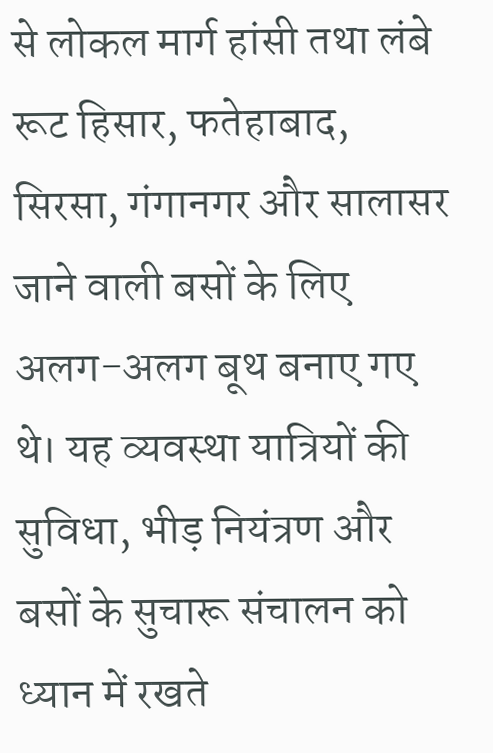से लोकल मार्ग हांसी तथा लंबे रूट हिसार, फतेहाबाद, सिरसा, गंगानगर और सालासर जाने वाली बसों के लिए अलग-अलग बूथ बनाए गए थे। यह व्यवस्था यात्रियों की सुविधा, भीड़ नियंत्रण और बसों के सुचारू संचालन को ध्यान में रखते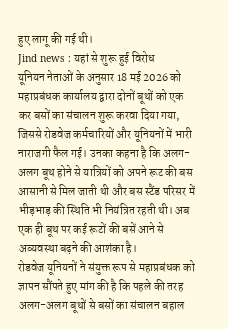हुए लागू की गई थी।
Jind news : यहां से शुरू हुई विरोध
यूनियन नेताओं के अनुसार 18 मई 2026 को महाप्रबंधक कार्यालय द्वारा दोनों बूथों को एक कर बसों का संचालन शुरू करवा दिया गया, जिससे रोडवेज कर्मचारियों और यूनियनों में भारी नाराजगी फैल गई। उनका कहना है कि अलग-अलग बूथ होने से यात्रियों को अपने रूट की बस आसानी से मिल जाती थी और बस स्टैंड परिसर में भीड़भाड़ की स्थिति भी नियंत्रित रहती थी। अब एक ही बूथ पर कई रूटों की बसें आने से अव्यवस्था बढ़ने की आशंका है।
रोडवेज यूनियनों ने संयुक्त रूप से महाप्रबंधक को ज्ञापन सौंपते हुए मांग की है कि पहले की तरह अलग-अलग बूथों से बसों का संचालन बहाल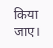किया जाए।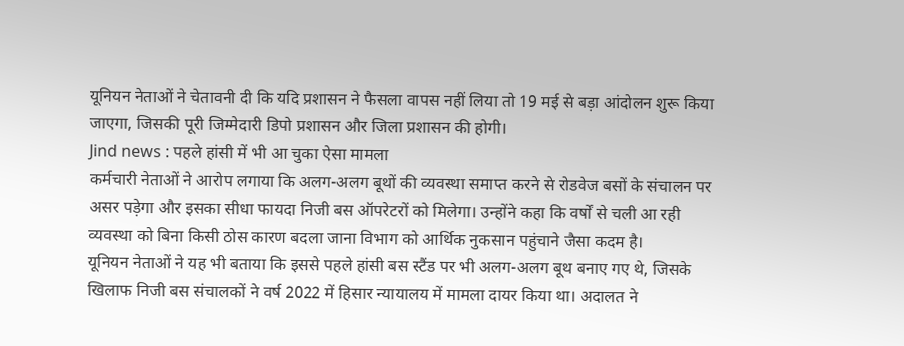यूनियन नेताओं ने चेतावनी दी कि यदि प्रशासन ने फैसला वापस नहीं लिया तो 19 मई से बड़ा आंदोलन शुरू किया जाएगा, जिसकी पूरी जिम्मेदारी डिपो प्रशासन और जिला प्रशासन की होगी।
Jind news : पहले हांसी में भी आ चुका ऐसा मामला
कर्मचारी नेताओं ने आरोप लगाया कि अलग-अलग बूथों की व्यवस्था समाप्त करने से रोडवेज बसों के संचालन पर असर पड़ेगा और इसका सीधा फायदा निजी बस ऑपरेटरों को मिलेगा। उन्होंने कहा कि वर्षों से चली आ रही व्यवस्था को बिना किसी ठोस कारण बदला जाना विभाग को आर्थिक नुकसान पहुंचाने जैसा कदम है।
यूनियन नेताओं ने यह भी बताया कि इससे पहले हांसी बस स्टैंड पर भी अलग-अलग बूथ बनाए गए थे, जिसके खिलाफ निजी बस संचालकों ने वर्ष 2022 में हिसार न्यायालय में मामला दायर किया था। अदालत ने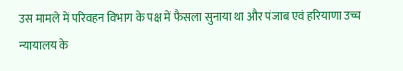उस मामले में परिवहन विभाग के पक्ष में फैसला सुनाया था और पंजाब एवं हरियाणा उच्च न्यायालय के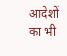आदेशों का भी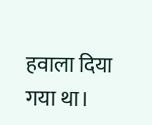हवाला दिया गया था।